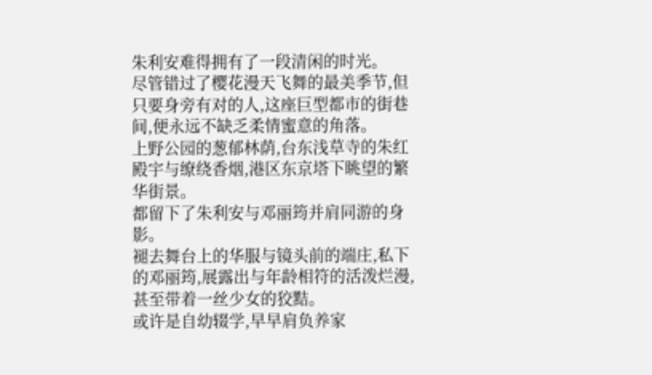朱利安难得拥有了一段清闲的时光。
尽管错过了樱花漫天飞舞的最美季节,但只要身旁有对的人,这座巨型都市的街巷间,便永远不缺乏柔情蜜意的角落。
上野公园的葱郁林荫,台东浅草寺的朱红殿宇与缭绕香烟,港区东京塔下眺望的繁华街景。
都留下了朱利安与邓丽筠并肩同游的身影。
褪去舞台上的华服与镜头前的端庄,私下的邓丽筠,展露出与年龄相符的活泼烂漫,甚至带着一丝少女的狡黠。
或许是自幼辍学,早早肩负养家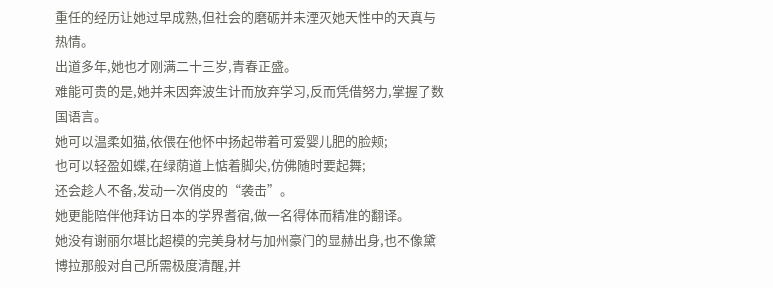重任的经历让她过早成熟,但社会的磨砺并未湮灭她天性中的天真与热情。
出道多年,她也才刚满二十三岁,青春正盛。
难能可贵的是,她并未因奔波生计而放弃学习,反而凭借努力,掌握了数国语言。
她可以温柔如猫,依偎在他怀中扬起带着可爱婴儿肥的脸颊;
也可以轻盈如蝶,在绿荫道上惦着脚尖,仿佛随时要起舞;
还会趁人不备,发动一次俏皮的“袭击”。
她更能陪伴他拜访日本的学界耆宿,做一名得体而精准的翻译。
她没有谢丽尔堪比超模的完美身材与加州豪门的显赫出身,也不像黛博拉那般对自己所需极度清醒,并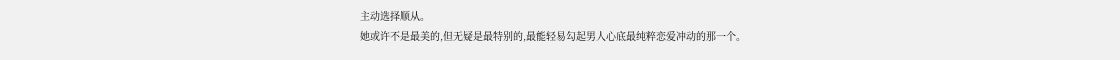主动选择顺从。
她或许不是最美的,但无疑是最特别的,最能轻易勾起男人心底最纯粹恋爱冲动的那一个。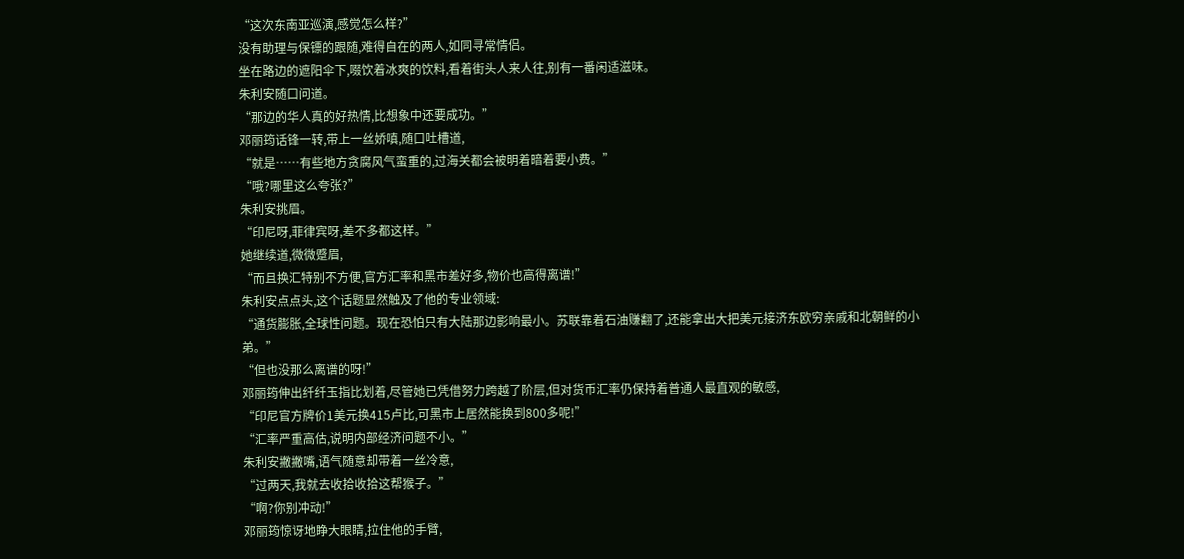“这次东南亚巡演,感觉怎么样?”
没有助理与保镖的跟随,难得自在的两人,如同寻常情侣。
坐在路边的遮阳伞下,啜饮着冰爽的饮料,看着街头人来人往,别有一番闲适滋味。
朱利安随口问道。
“那边的华人真的好热情,比想象中还要成功。”
邓丽筠话锋一转,带上一丝娇嗔,随口吐槽道,
“就是……有些地方贪腐风气蛮重的,过海关都会被明着暗着要小费。”
“哦?哪里这么夸张?”
朱利安挑眉。
“印尼呀,菲律宾呀,差不多都这样。”
她继续道,微微蹙眉,
“而且换汇特别不方便,官方汇率和黑市差好多,物价也高得离谱!”
朱利安点点头,这个话题显然触及了他的专业领域:
“通货膨胀,全球性问题。现在恐怕只有大陆那边影响最小。苏联靠着石油赚翻了,还能拿出大把美元接济东欧穷亲戚和北朝鲜的小弟。”
“但也没那么离谱的呀!”
邓丽筠伸出纤纤玉指比划着,尽管她已凭借努力跨越了阶层,但对货币汇率仍保持着普通人最直观的敏感,
“印尼官方牌价1美元换415卢比,可黑市上居然能换到800多呢!”
“汇率严重高估,说明内部经济问题不小。”
朱利安撇撇嘴,语气随意却带着一丝冷意,
“过两天,我就去收拾收拾这帮猴子。”
“啊?你别冲动!”
邓丽筠惊讶地睁大眼睛,拉住他的手臂,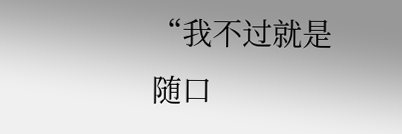“我不过就是随口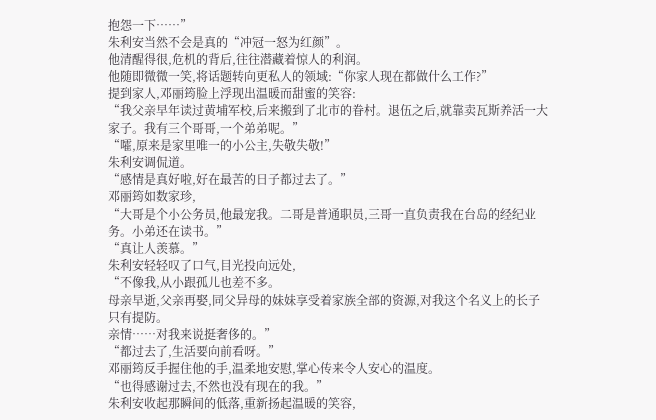抱怨一下……”
朱利安当然不会是真的“冲冠一怒为红颜”。
他清醒得很,危机的背后,往往潜藏着惊人的利润。
他随即微微一笑,将话题转向更私人的领域:“你家人现在都做什么工作?”
提到家人,邓丽筠脸上浮现出温暖而甜蜜的笑容:
“我父亲早年读过黄埔军校,后来搬到了北市的眷村。退伍之后,就靠卖瓦斯养活一大家子。我有三个哥哥,一个弟弟呢。”
“嚯,原来是家里唯一的小公主,失敬失敬!”
朱利安调侃道。
“感情是真好啦,好在最苦的日子都过去了。”
邓丽筠如数家珍,
“大哥是个小公务员,他最宠我。二哥是普通职员,三哥一直负责我在台岛的经纪业务。小弟还在读书。”
“真让人羡慕。”
朱利安轻轻叹了口气,目光投向远处,
“不像我,从小跟孤儿也差不多。
母亲早逝,父亲再娶,同父异母的妹妹享受着家族全部的资源,对我这个名义上的长子只有提防。
亲情……对我来说挺奢侈的。”
“都过去了,生活要向前看呀。”
邓丽筠反手握住他的手,温柔地安慰,掌心传来令人安心的温度。
“也得感谢过去,不然也没有现在的我。”
朱利安收起那瞬间的低落,重新扬起温暖的笑容,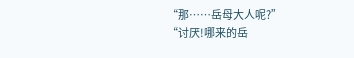“那……岳母大人呢?”
“讨厌!哪来的岳